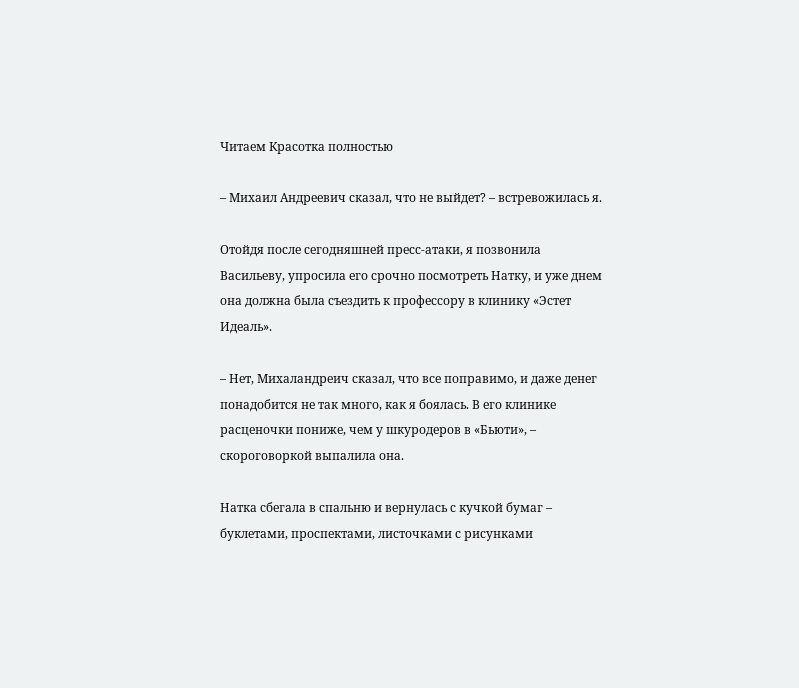Читаем Красотка полностью

– Михаил Андреевич сказал, что не выйдет? – встревожилась я.

Отойдя после сегодняшней пресс-атаки, я позвонила Васильеву, упросила его срочно посмотреть Натку, и уже днем она должна была съездить к профессору в клинику «Эстет Идеаль».

– Нет, Михаландреич сказал, что все поправимо, и даже денег понадобится не так много, как я боялась. В его клинике расценочки пониже, чем у шкуродеров в «Бьюти», – скороговоркой выпалила она.

Натка сбегала в спальню и вернулась с кучкой бумаг – буклетами, проспектами, листочками с рисунками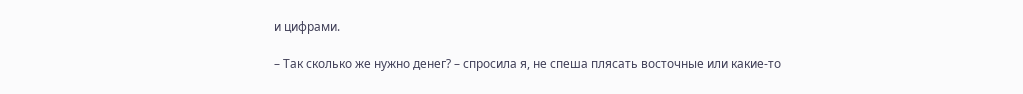и цифрами.

– Так сколько же нужно денег? – спросила я, не спеша плясать восточные или какие-то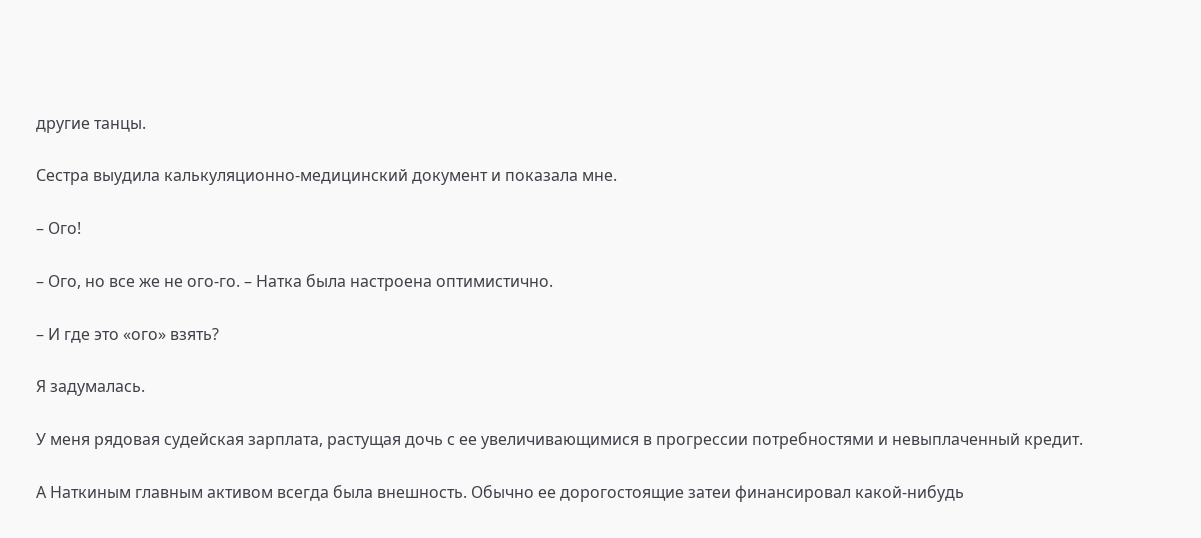другие танцы.

Сестра выудила калькуляционно-медицинский документ и показала мне.

– Ого!

– Ого, но все же не ого-го. – Натка была настроена оптимистично.

– И где это «ого» взять?

Я задумалась.

У меня рядовая судейская зарплата, растущая дочь с ее увеличивающимися в прогрессии потребностями и невыплаченный кредит.

А Наткиным главным активом всегда была внешность. Обычно ее дорогостоящие затеи финансировал какой-нибудь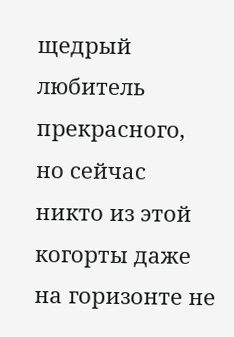щедрый любитель прекрасного, но сейчас никто из этой когорты даже на горизонте не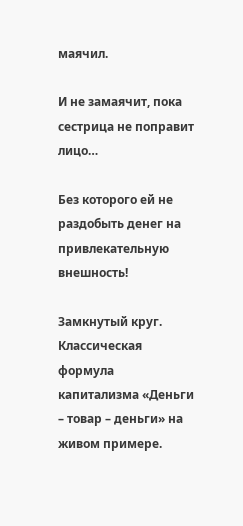маячил.

И не замаячит, пока сестрица не поправит лицо…

Без которого ей не раздобыть денег на привлекательную внешность!

Замкнутый круг. Классическая формула капитализма «Деньги – товар – деньги» на живом примере.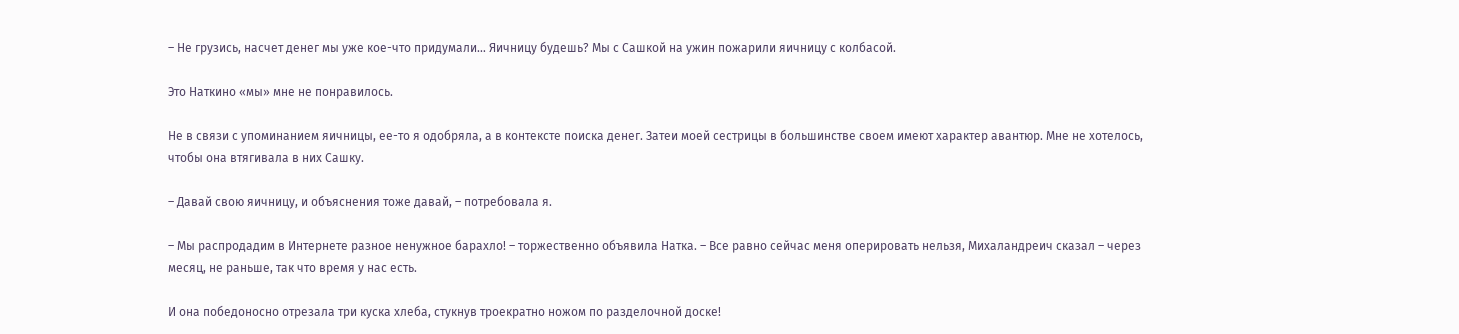– Не грузись, насчет денег мы уже кое-что придумали… Яичницу будешь? Мы с Сашкой на ужин пожарили яичницу с колбасой.

Это Наткино «мы» мне не понравилось.

Не в связи с упоминанием яичницы, ее-то я одобряла, а в контексте поиска денег. Затеи моей сестрицы в большинстве своем имеют характер авантюр. Мне не хотелось, чтобы она втягивала в них Сашку.

– Давай свою яичницу, и объяснения тоже давай, – потребовала я.

– Мы распродадим в Интернете разное ненужное барахло! – торжественно объявила Натка. – Все равно сейчас меня оперировать нельзя, Михаландреич сказал – через месяц, не раньше, так что время у нас есть.

И она победоносно отрезала три куска хлеба, стукнув троекратно ножом по разделочной доске!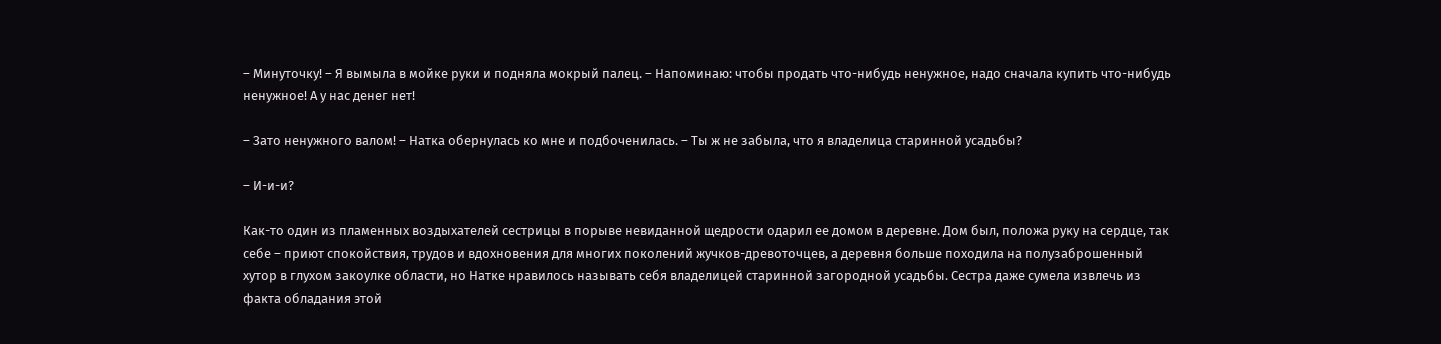– Минуточку! – Я вымыла в мойке руки и подняла мокрый палец. – Напоминаю: чтобы продать что-нибудь ненужное, надо сначала купить что-нибудь ненужное! А у нас денег нет!

– Зато ненужного валом! – Натка обернулась ко мне и подбоченилась. – Ты ж не забыла, что я владелица старинной усадьбы?

– И-и-и?

Как-то один из пламенных воздыхателей сестрицы в порыве невиданной щедрости одарил ее домом в деревне. Дом был, положа руку на сердце, так себе – приют спокойствия, трудов и вдохновения для многих поколений жучков-древоточцев, а деревня больше походила на полузаброшенный хутор в глухом закоулке области, но Натке нравилось называть себя владелицей старинной загородной усадьбы. Сестра даже сумела извлечь из факта обладания этой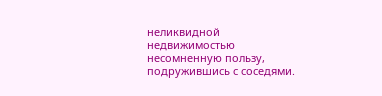неликвидной недвижимостью несомненную пользу, подружившись с соседями.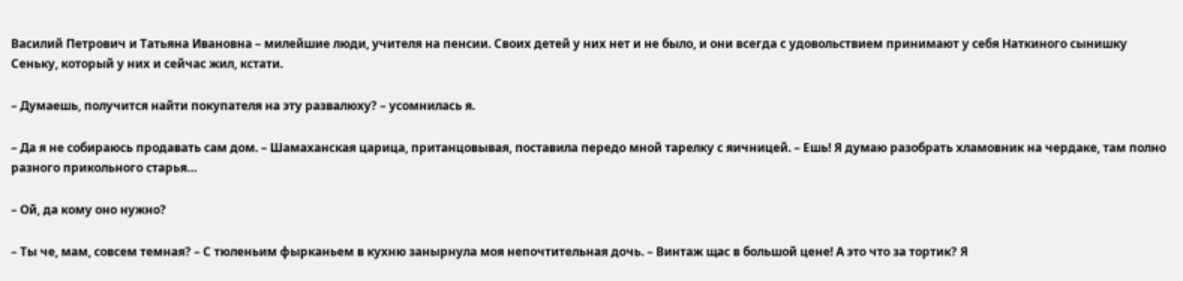Василий Петрович и Татьяна Ивановна – милейшие люди, учителя на пенсии. Своих детей у них нет и не было, и они всегда с удовольствием принимают у себя Наткиного сынишку Сеньку, который у них и сейчас жил, кстати.

– Думаешь, получится найти покупателя на эту развалюху? – усомнилась я.

– Да я не собираюсь продавать сам дом. – Шамаханская царица, пританцовывая, поставила передо мной тарелку с яичницей. – Ешь! Я думаю разобрать хламовник на чердаке, там полно разного прикольного старья…

– Ой, да кому оно нужно?

– Ты че, мам, совсем темная? – С тюленьим фырканьем в кухню занырнула моя непочтительная дочь. – Винтаж щас в большой цене! А это что за тортик? Я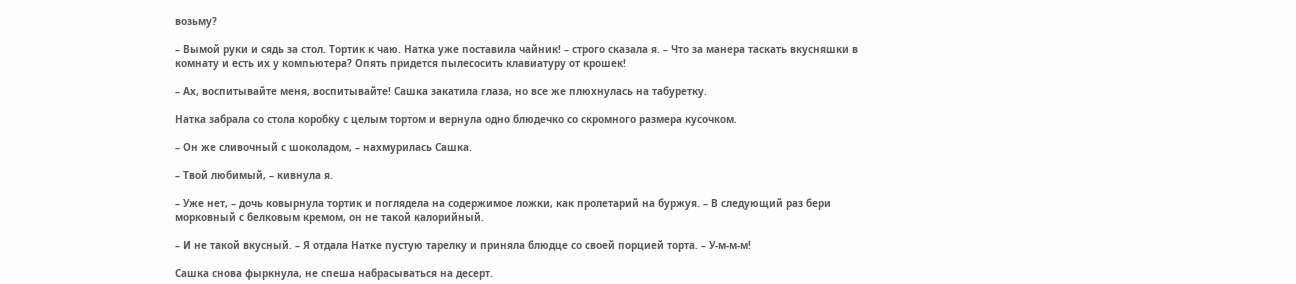возьму?

– Вымой руки и сядь за стол. Тортик к чаю. Натка уже поставила чайник! – строго сказала я. – Что за манера таскать вкусняшки в комнату и есть их у компьютера? Опять придется пылесосить клавиатуру от крошек!

– Ах, воспитывайте меня, воспитывайте! Сашка закатила глаза, но все же плюхнулась на табуретку.

Натка забрала со стола коробку с целым тортом и вернула одно блюдечко со скромного размера кусочком.

– Он же сливочный с шоколадом, – нахмурилась Сашка.

– Твой любимый, – кивнула я.

– Уже нет, – дочь ковырнула тортик и поглядела на содержимое ложки, как пролетарий на буржуя. – В следующий раз бери морковный с белковым кремом, он не такой калорийный.

– И не такой вкусный. – Я отдала Натке пустую тарелку и приняла блюдце со своей порцией торта. – У-м-м-м!

Сашка снова фыркнула, не спеша набрасываться на десерт.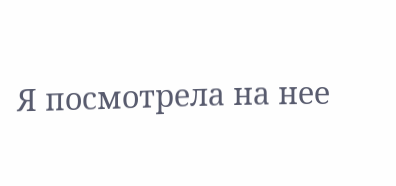Я посмотрела на нее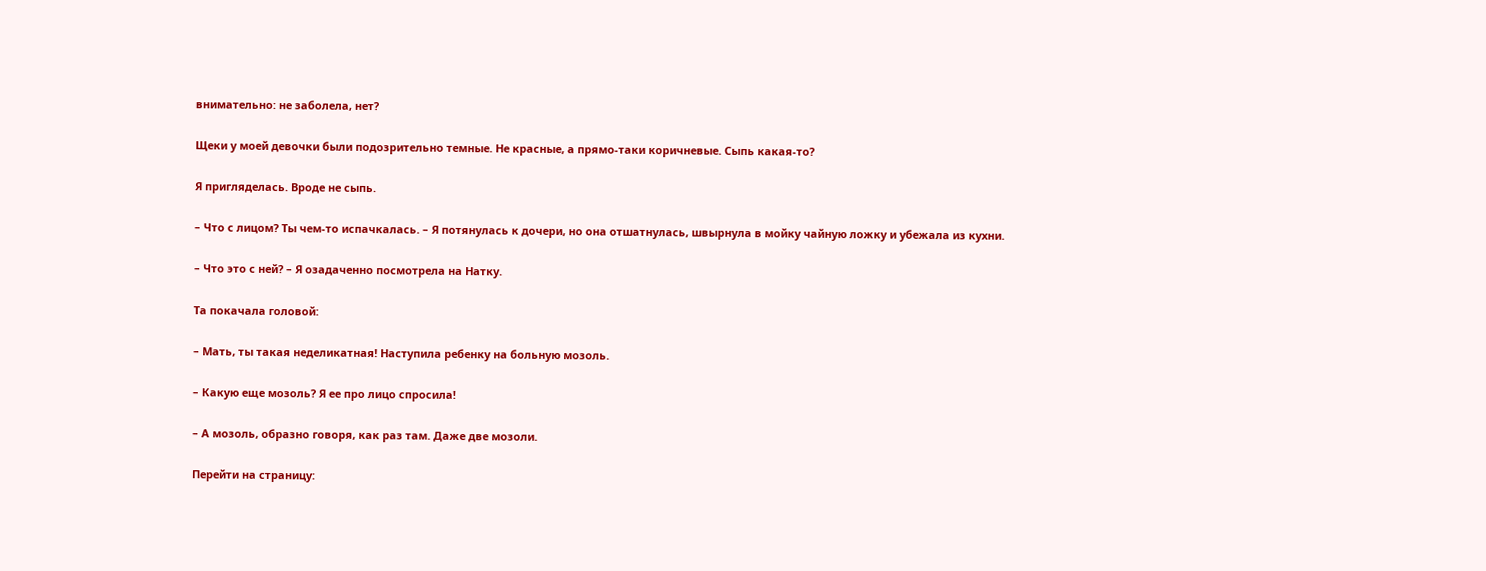внимательно: не заболела, нет?

Щеки у моей девочки были подозрительно темные. Не красные, а прямо-таки коричневые. Сыпь какая-то?

Я пригляделась. Вроде не сыпь.

– Что с лицом? Ты чем-то испачкалась. – Я потянулась к дочери, но она отшатнулась, швырнула в мойку чайную ложку и убежала из кухни.

– Что это с ней? – Я озадаченно посмотрела на Натку.

Та покачала головой:

– Мать, ты такая неделикатная! Наступила ребенку на больную мозоль.

– Какую еще мозоль? Я ее про лицо спросила!

– А мозоль, образно говоря, как раз там. Даже две мозоли.

Перейти на страницу: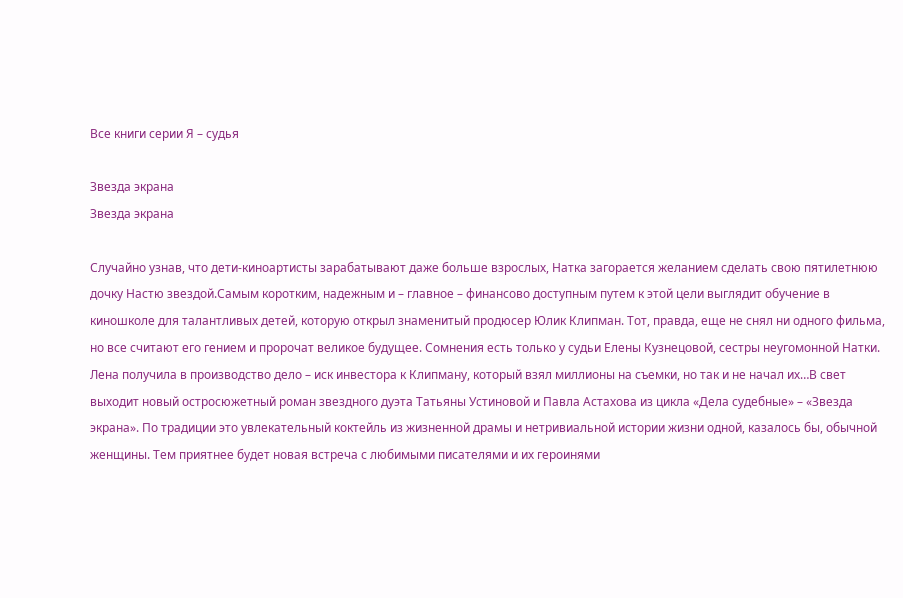Все книги серии Я – судья

Звезда экрана
Звезда экрана

Случайно узнав, что дети-киноартисты зарабатывают даже больше взрослых, Натка загорается желанием сделать свою пятилетнюю дочку Настю звездой.Самым коротким, надежным и – главное – финансово доступным путем к этой цели выглядит обучение в киношколе для талантливых детей, которую открыл знаменитый продюсер Юлик Клипман. Тот, правда, еще не снял ни одного фильма, но все считают его гением и пророчат великое будущее. Сомнения есть только у судьи Елены Кузнецовой, сестры неугомонной Натки. Лена получила в производство дело – иск инвестора к Клипману, который взял миллионы на съемки, но так и не начал их…В свет выходит новый остросюжетный роман звездного дуэта Татьяны Устиновой и Павла Астахова из цикла «Дела судебные» – «Звезда экрана». По традиции это увлекательный коктейль из жизненной драмы и нетривиальной истории жизни одной, казалось бы, обычной женщины. Тем приятнее будет новая встреча с любимыми писателями и их героинями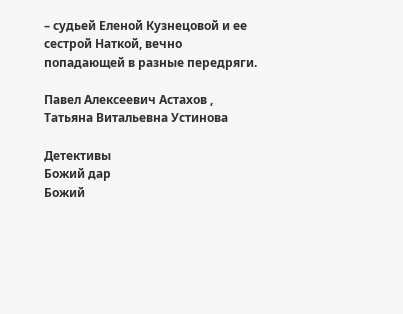– судьей Еленой Кузнецовой и ее сестрой Наткой, вечно попадающей в разные передряги.

Павел Алексеевич Астахов , Татьяна Витальевна Устинова

Детективы
Божий дар
Божий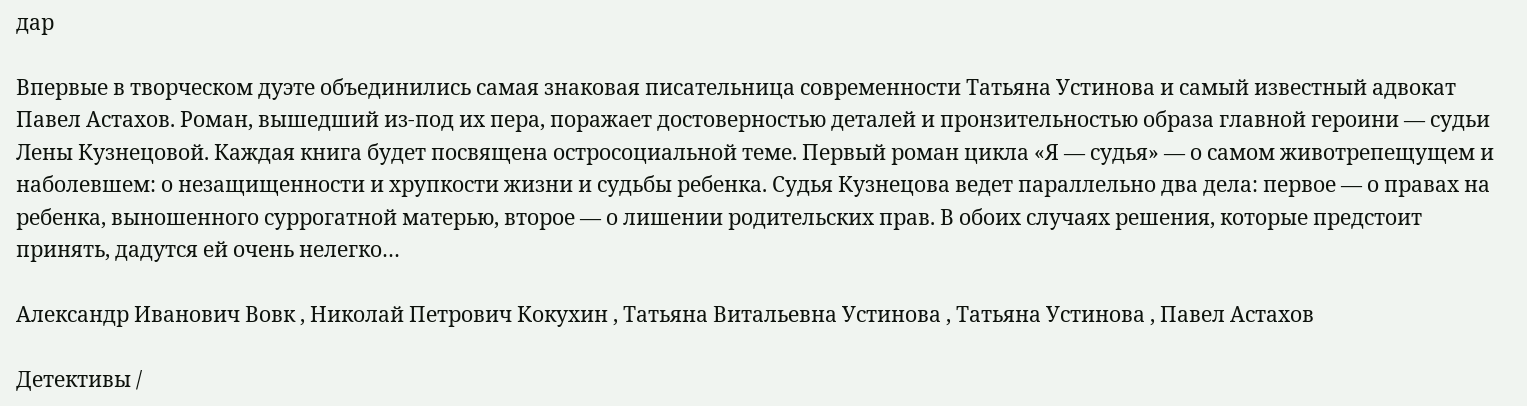дар

Впервые в творческом дуэте объединились самая знаковая писательница современности Татьяна Устинова и самый известный адвокат Павел Астахов. Роман, вышедший из-под их пера, поражает достоверностью деталей и пронзительностью образа главной героини — судьи Лены Кузнецовой. Каждая книга будет посвящена остросоциальной теме. Первый роман цикла «Я — судья» — о самом животрепещущем и наболевшем: о незащищенности и хрупкости жизни и судьбы ребенка. Судья Кузнецова ведет параллельно два дела: первое — о правах на ребенка, выношенного суррогатной матерью, второе — о лишении родительских прав. В обоих случаях решения, которые предстоит принять, дадутся ей очень нелегко…

Александр Иванович Вовк , Николай Петрович Кокухин , Татьяна Витальевна Устинова , Татьяна Устинова , Павел Астахов

Детективы /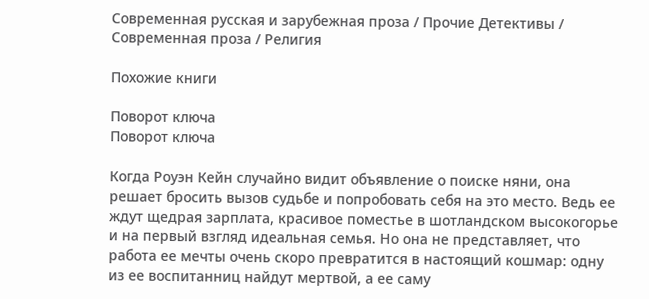Современная русская и зарубежная проза / Прочие Детективы / Современная проза / Религия

Похожие книги

Поворот ключа
Поворот ключа

Когда Роуэн Кейн случайно видит объявление о поиске няни, она решает бросить вызов судьбе и попробовать себя на это место. Ведь ее ждут щедрая зарплата, красивое поместье в шотландском высокогорье и на первый взгляд идеальная семья. Но она не представляет, что работа ее мечты очень скоро превратится в настоящий кошмар: одну из ее воспитанниц найдут мертвой, а ее саму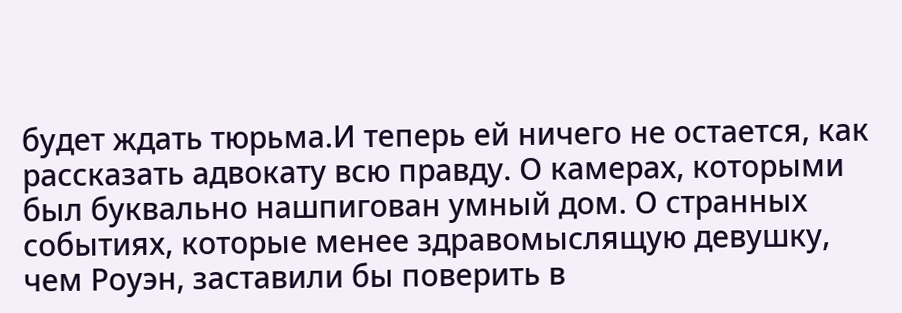будет ждать тюрьма.И теперь ей ничего не остается, как рассказать адвокату всю правду. О камерах, которыми был буквально нашпигован умный дом. О странных событиях, которые менее здравомыслящую девушку, чем Роуэн, заставили бы поверить в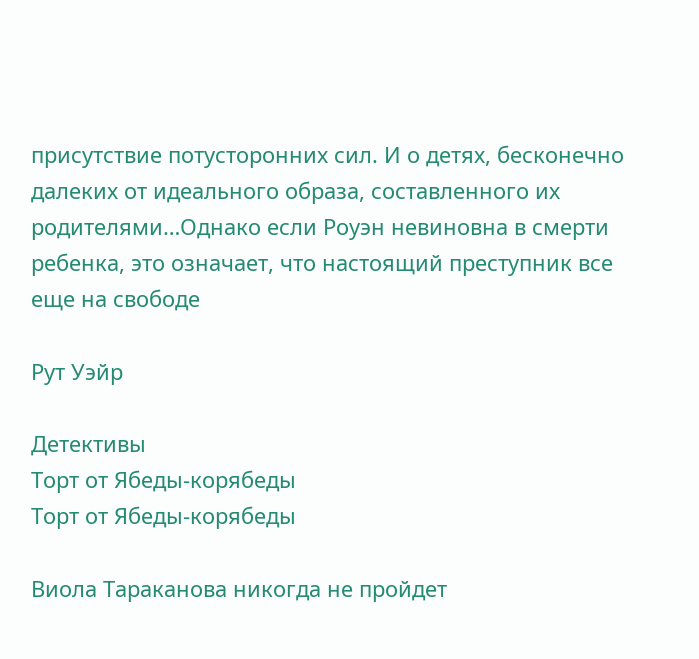присутствие потусторонних сил. И о детях, бесконечно далеких от идеального образа, составленного их родителями…Однако если Роуэн невиновна в смерти ребенка, это означает, что настоящий преступник все еще на свободе

Рут Уэйр

Детективы
Торт от Ябеды-корябеды
Торт от Ябеды-корябеды

Виола Тараканова никогда не пройдет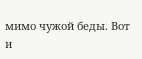мимо чужой беды. Вот и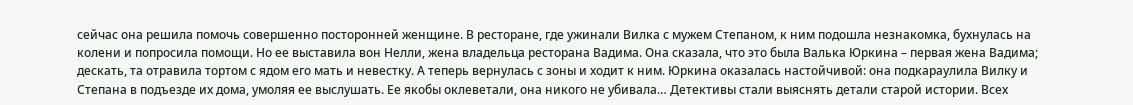сейчас она решила помочь совершенно посторонней женщине. В ресторане, где ужинали Вилка с мужем Степаном, к ним подошла незнакомка, бухнулась на колени и попросила помощи. Но ее выставила вон Нелли, жена владельца ресторана Вадима. Она сказала, что это была Валька Юркина – первая жена Вадима; дескать, та отравила тортом с ядом его мать и невестку. А теперь вернулась с зоны и ходит к ним. Юркина оказалась настойчивой: она подкараулила Вилку и Степана в подъезде их дома, умоляя ее выслушать. Ее якобы оклеветали, она никого не убивала… Детективы стали выяснять детали старой истории. Всех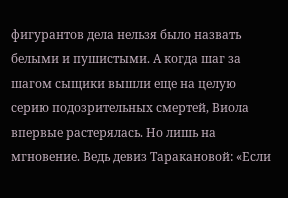фигурантов дела нельзя было назвать белыми и пушистыми. А когда шаг за шагом сыщики вышли еще на целую серию подозрительных смертей, Виола впервые растерялась. Но лишь на мгновение. Ведь девиз Таракановой: «Если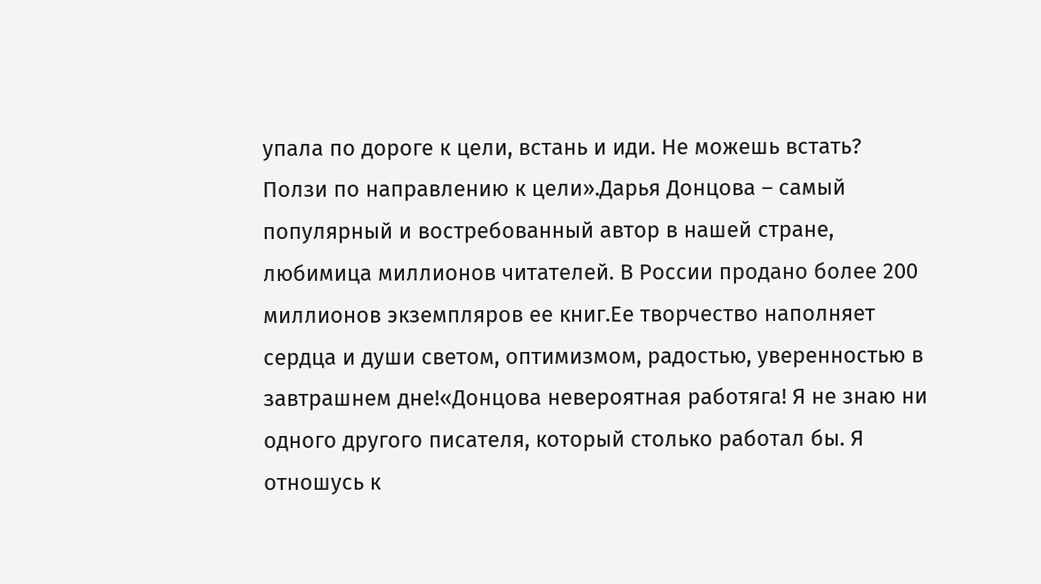упала по дороге к цели, встань и иди. Не можешь встать? Ползи по направлению к цели».Дарья Донцова – самый популярный и востребованный автор в нашей стране, любимица миллионов читателей. В России продано более 200 миллионов экземпляров ее книг.Ее творчество наполняет сердца и души светом, оптимизмом, радостью, уверенностью в завтрашнем дне!«Донцова невероятная работяга! Я не знаю ни одного другого писателя, который столько работал бы. Я отношусь к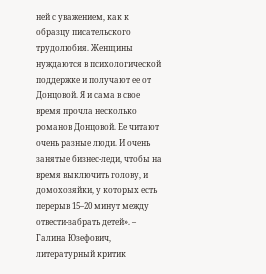ней с уважением, как к образцу писательского трудолюбия. Женщины нуждаются в психологической поддержке и получают ее от Донцовой. Я и сама в свое время прочла несколько романов Донцовой. Ее читают очень разные люди. И очень занятые бизнес-леди, чтобы на время выключить голову, и домохозяйки, у которых есть перерыв 15–20 минут между отвести-забрать детей». – Галина Юзефович, литературный критик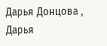Дарья Донцова , Дарья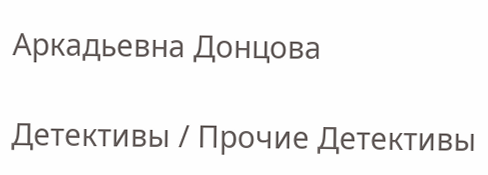Аркадьевна Донцова

Детективы / Прочие Детективы